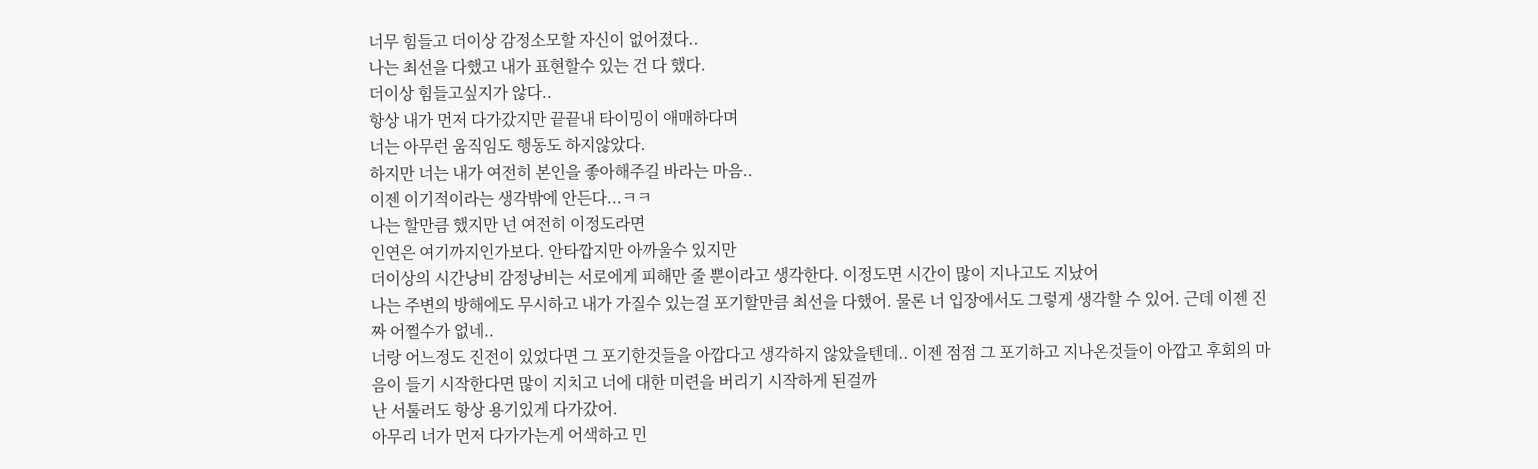너무 힘들고 더이상 감정소모할 자신이 없어졌다..
나는 최선을 다했고 내가 표현할수 있는 건 다 했다.
더이상 힘들고싶지가 않다..
항상 내가 먼저 다가갔지만 끝끝내 타이밍이 애매하다며
너는 아무런 움직임도 행동도 하지않았다.
하지만 너는 내가 여전히 본인을 좋아해주길 바라는 마음..
이젠 이기적이라는 생각밖에 안든다...ㅋㅋ
나는 할만큼 했지만 넌 여전히 이정도라면
인연은 여기까지인가보다. 안타깝지만 아까울수 있지만
더이상의 시간낭비 감정낭비는 서로에게 피해만 줄 뿐이라고 생각한다. 이정도면 시간이 많이 지나고도 지났어
나는 주변의 방해에도 무시하고 내가 가질수 있는걸 포기할만큼 최선을 다했어. 물론 너 입장에서도 그렇게 생각할 수 있어. 근데 이젠 진짜 어쩔수가 없네..
너랑 어느정도 진전이 있었다면 그 포기한것들을 아깝다고 생각하지 않았을텐데.. 이젠 점점 그 포기하고 지나온것들이 아깝고 후회의 마음이 들기 시작한다면 많이 지치고 너에 대한 미련을 버리기 시작하게 된걸까
난 서툴러도 항상 용기있게 다가갔어.
아무리 너가 먼저 다가가는게 어색하고 민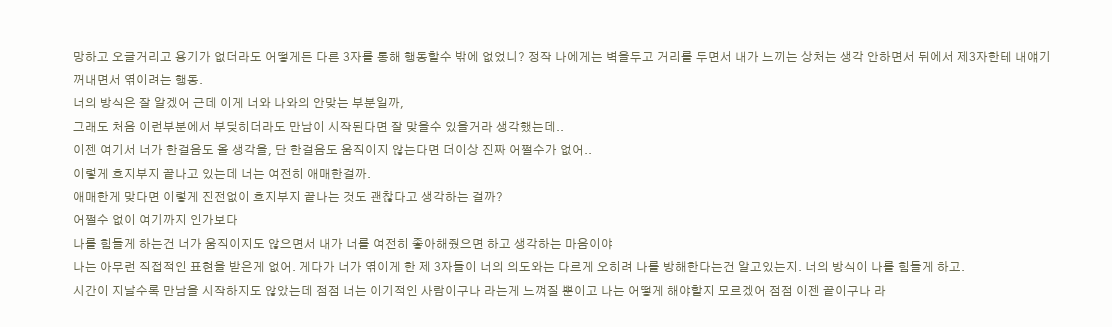망하고 오글거리고 용기가 없더라도 어떻게든 다른 3자를 통해 행동할수 밖에 없었니? 정작 나에게는 벽을두고 거리를 두면서 내가 느끼는 상처는 생각 안하면서 뒤에서 제3자한테 내얘기 꺼내면서 엮이려는 행동.
너의 방식은 잘 알겠어 근데 이게 너와 나와의 안맞는 부분일까,
그래도 처음 이런부분에서 부딪히더라도 만남이 시작된다면 잘 맞을수 있을거라 생각했는데..
이젠 여기서 너가 한걸음도 올 생각을, 단 한걸음도 움직이지 않는다면 더이상 진짜 어쩔수가 없어..
이렇게 흐지부지 끝나고 있는데 너는 여전히 애매한걸까.
애매한게 맞다면 이렇게 진전없이 흐지부지 끝나는 것도 괜찮다고 생각하는 걸까?
어쩔수 없이 여기까지 인가보다
나를 힘들게 하는건 너가 움직이지도 않으면서 내가 너를 여전히 좋아해줬으면 하고 생각하는 마음이야
나는 아무런 직접적인 표현을 받은게 없어. 게다가 너가 엮이게 한 제 3자들이 너의 의도와는 다르게 오히려 나를 방해한다는건 알고있는지. 너의 방식이 나를 힘들게 하고.
시간이 지날수록 만남을 시작하지도 않았는데 점점 너는 이기적인 사람이구나 라는게 느껴질 뿐이고 나는 어떻게 해야할지 모르겠어 점점 이젠 끝이구나 라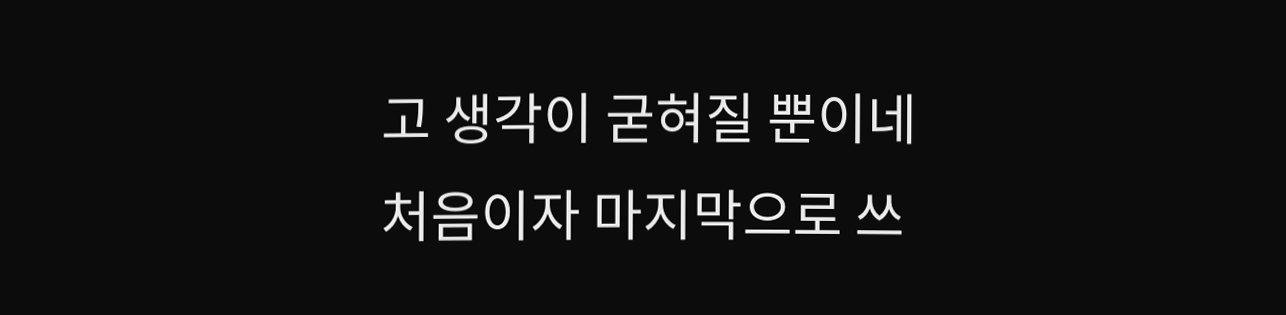고 생각이 굳혀질 뿐이네
처음이자 마지막으로 쓰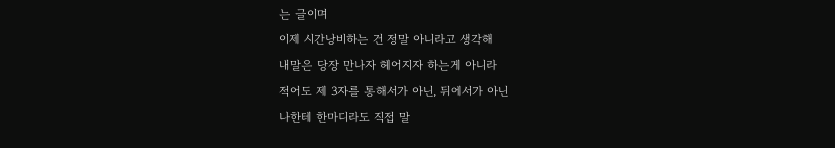는 글이며
이제 시간낭비하는 건 정말 아니라고 생각해
내말은 당장 만나자 헤어지자 하는게 아니라
적어도 제 3자를 통해서가 아닌, 뒤에서가 아닌
나한테 한마디라도 직접 말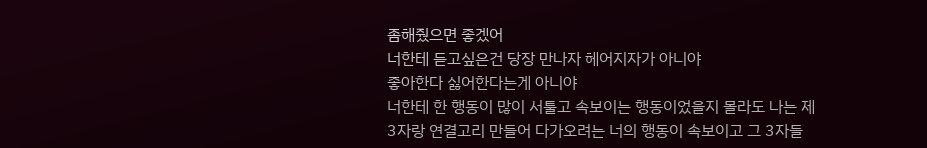좀해줬으면 좋겠어
너한테 듣고싶은건 당장 만나자 헤어지자가 아니야
좋아한다 싫어한다는게 아니야
너한테 한 행동이 많이 서툴고 속보이는 행동이었을지 몰라도 나는 제 3자랑 연결고리 만들어 다가오려는 너의 행동이 속보이고 그 3자들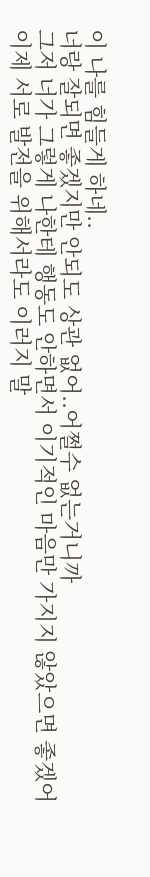이 나를 힘들게 하네..
너랑 잘되면 좋겠지만 안되도 상관 없어..어쩔수 없는거니까
그저 너가 그렇게 나한테 행동도 안하면서 이기적인 마음만 가지지 않았으면 좋겠어
이제 서로 발전을 위해서라도 이러지 말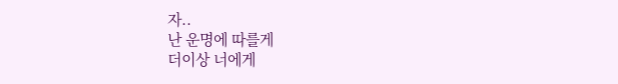자..
난 운명에 따를게
더이상 너에게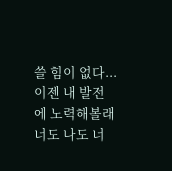쓸 힘이 없다...
이젠 내 발전에 노력해볼래 너도 나도 너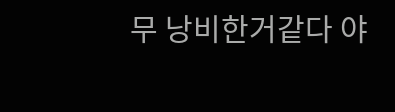무 낭비한거같다 야